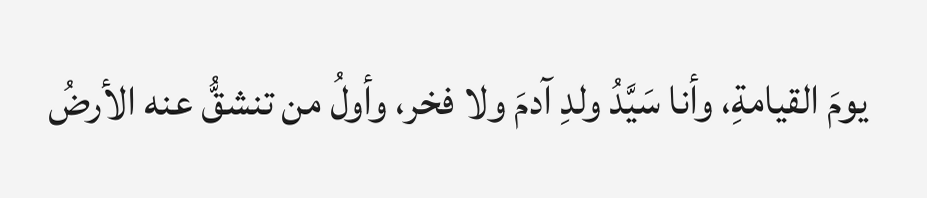يومَ القيامةِ، وأنا سَيَّدُ ولدِ آدمَ ولا فخر، وأولُ من تنشقُّ عنه الأرضُ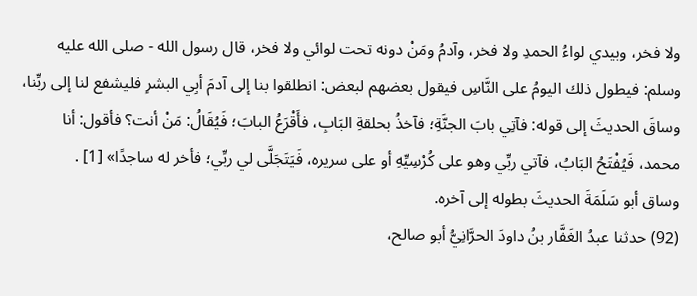ولا فخر، وبيدي لواءُ الحمدِ ولا فخر، وآدمُ ومَنْ دونه تحت لوائي ولا فخر، قال رسول الله - صلى الله عليه وسلم: فيطول ذلك اليومُ على النَّاسِ فيقول بعضهم لبعض: انطلقوا بنا إلى آدمَ أبِي البشرِ فليشفع لنا إلى ربِّنا، وساقَ الحديثَ إلى قوله: فآتِي بابَ الجنَّةِ؛ فآخذُ بحلقةِ البَابِ، فأَقْرَعُ البابَ؛ فَيُقَالُ: مَنْ أنت؟ فأقول: أنا محمد، فَيُفْتَحُ البَابُ، فآتي ربِّي وهو على كُرْسِيِّهِ أو على سريره، فَيَتَجَلَّى لي ربِّي؛ فأخر له ساجدًا» [1] .
وساق أبو سَلَمَةَ الحديثَ بطوله إلى آخره.
(92) حدثنا عبدُ الغَفَّار بنُ داودَ الحرَّانِيُّ أبو صالح،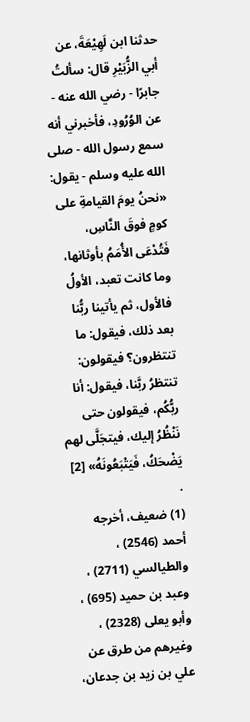حدثنا ابن لَهِيْعَةَ، عن أبي الزُّبَيْرِ قال: سألتُ جابرًا - رضي الله عنه - عن الوُرُودِ، فأخبرني أنه سمع رسول الله - صلى الله عليه وسلم - يقول:
«نحنُ يومَ القيامةِ على كومٍ فوقَ النَّاسِ، فَتُدْعَى الأُمَمُ بأوثانها، وما كانت تعبد، الأولُ فالأول، ثم يأتينا ربُّنا بعد ذلك، فيقول: ما تنتظرون؟ فيقولون: تنتظرُ ربَّنا، فيقول: أنا ربُّكُم، فيقولون حتى نَنْظُرُ إليك، فيتجَلَّى لهم يَضْحَكُ، فَيَتْبَعُونَهُ» [2] .
(1) ضعيف، أخرجه أحمد (2546) ، والطيالسي (2711) ، وعبد بن حميد (695) ، وأبو يعلى (2328) ، وغيرهم من طرق عن علي بن زيد بن جدعان،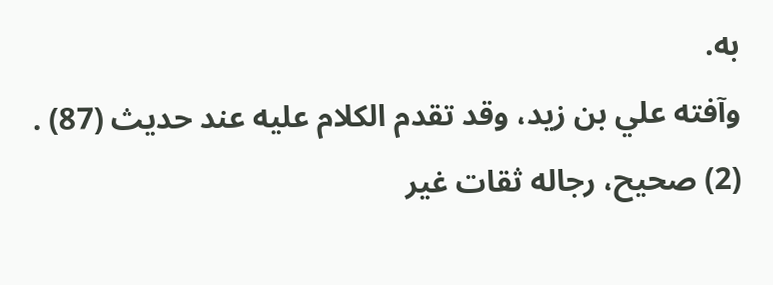به.
وآفته علي بن زيد، وقد تقدم الكلام عليه عند حديث (87) .
(2) صحيح، رجاله ثقات غير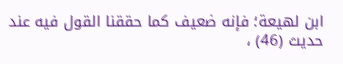ابن لهيعة؛ فإنه ضعيف كما حققنا القول فيه عند حديث (46) ،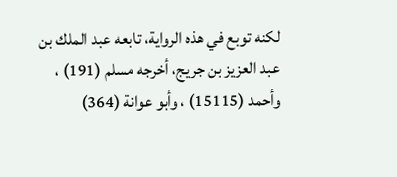لكنه توبع في هذه الرواية، تابعه عبد الملك بن عبد العزيز بن جريج، أخرجه مسلم (191) ، وأحمد (15115) ، وأبو عوانة (364)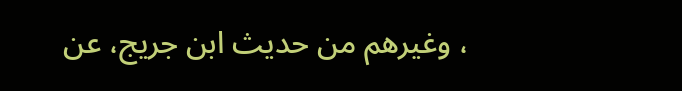، وغيرهم من حديث ابن جريج، عن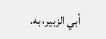أبي الزبير، به.